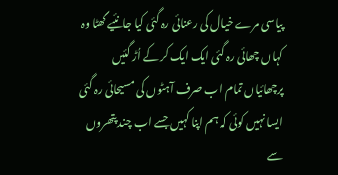پیاسی مرے خیال کی رعنائی رہ گئی کیا جانئیے گھٹا وہ کہاں چھائی رہ گئی ایک ایک کر کے اُڑ گئیں پرچھائیاں تمام اب صرف آہٹوں کی مسیحائی رہ گئی ایسا نہیں کوئی کہ ہم اپنا کہیں جسے اب چند پتھروں سے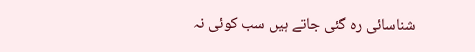شناسائی رہ گئی جاتے ہیں سب کوئی نہ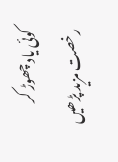کوئی یاد چھوڑ کر رخصت مزید پڑھیں